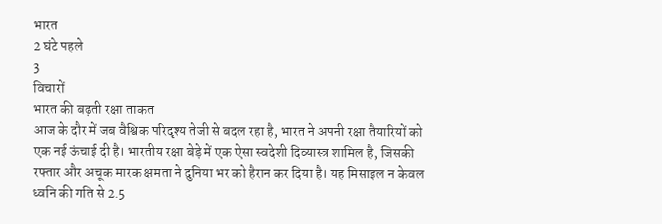भारत
2 घंटे पहले
3
विचारों
भारत की बढ़ती रक्षा ताकत
आज के दौर में जब वैश्विक परिदृश्य तेजी से बदल रहा है, भारत ने अपनी रक्षा तैयारियों को एक नई ऊंचाई दी है। भारतीय रक्षा बेड़े में एक ऐसा स्वदेशी दिव्यास्त्र शामिल है, जिसकी रफ्तार और अचूक मारक क्षमता ने दुनिया भर को हैरान कर दिया है। यह मिसाइल न केवल ध्वनि की गति से 2.5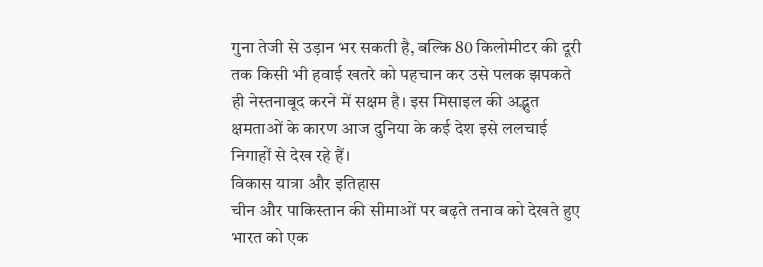गुना तेजी से उड़ान भर सकती है, बल्कि 80 किलोमीटर की दूरी तक किसी भी हवाई खतरे को पहचान कर उसे पलक झपकते ही नेस्तनाबूद करने में सक्षम है। इस मिसाइल की अद्भुत क्षमताओं के कारण आज दुनिया के कई देश इसे ललचाई निगाहों से देख रहे हैं।
विकास यात्रा और इतिहास
चीन और पाकिस्तान की सीमाओं पर बढ़ते तनाव को देखते हुए भारत को एक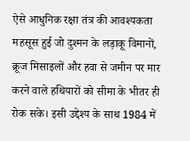ऐसे आधुनिक रक्षा तंत्र की आवश्यकता महसूस हुई जो दुश्मन के लड़ाकू विमानों, क्रूज मिसाइलों और हवा से जमीन पर मार करने वाले हथियारों को सीमा के भीतर ही रोक सके। इसी उद्देश्य के साथ 1984 में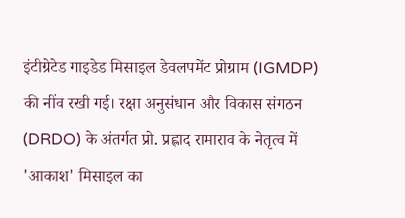इंटीग्रेटेड गाइडेड मिसाइल डेवलपमेंट प्रोग्राम (IGMDP) की नींव रखी गई। रक्षा अनुसंधान और विकास संगठन (DRDO) के अंतर्गत प्रो. प्रह्लाद रामाराव के नेतृत्व में 'आकाश' मिसाइल का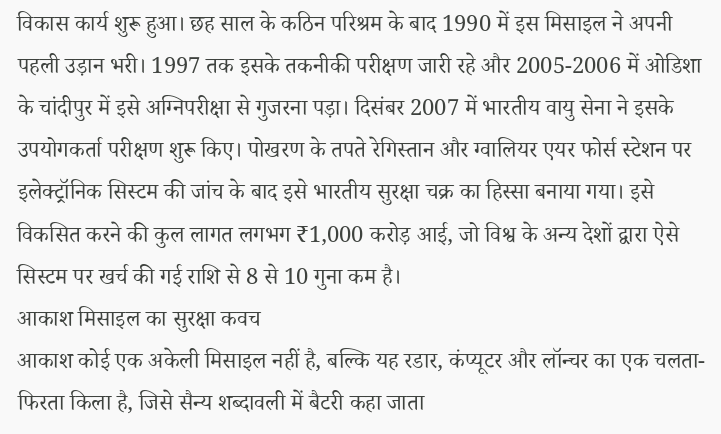विकास कार्य शुरू हुआ। छह साल के कठिन परिश्रम के बाद 1990 में इस मिसाइल ने अपनी पहली उड़ान भरी। 1997 तक इसके तकनीकी परीक्षण जारी रहे और 2005-2006 में ओडिशा के चांदीपुर में इसे अग्निपरीक्षा से गुजरना पड़ा। दिसंबर 2007 में भारतीय वायु सेना ने इसके उपयोगकर्ता परीक्षण शुरू किए। पोखरण के तपते रेगिस्तान और ग्वालियर एयर फोर्स स्टेशन पर इलेक्ट्रॉनिक सिस्टम की जांच के बाद इसे भारतीय सुरक्षा चक्र का हिस्सा बनाया गया। इसे विकसित करने की कुल लागत लगभग ₹1,000 करोड़ आई, जो विश्व के अन्य देशों द्वारा ऐसे सिस्टम पर खर्च की गई राशि से 8 से 10 गुना कम है।
आकाश मिसाइल का सुरक्षा कवच
आकाश कोई एक अकेली मिसाइल नहीं है, बल्कि यह रडार, कंप्यूटर और लॉन्चर का एक चलता-फिरता किला है, जिसे सैन्य शब्दावली में बैटरी कहा जाता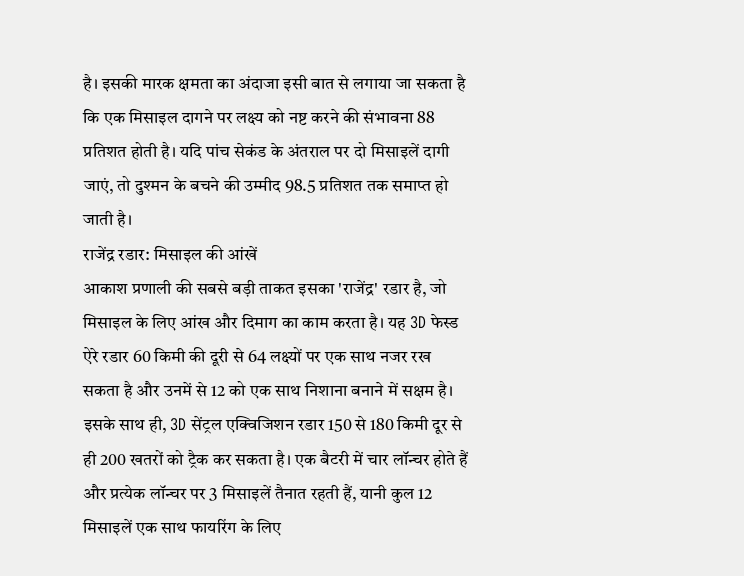है। इसकी मारक क्षमता का अंदाजा इसी बात से लगाया जा सकता है कि एक मिसाइल दागने पर लक्ष्य को नष्ट करने की संभावना 88 प्रतिशत होती है। यदि पांच सेकंड के अंतराल पर दो मिसाइलें दागी जाएं, तो दुश्मन के बचने की उम्मीद 98.5 प्रतिशत तक समाप्त हो जाती है।
राजेंद्र रडार: मिसाइल की आंखें
आकाश प्रणाली की सबसे बड़ी ताकत इसका 'राजेंद्र' रडार है, जो मिसाइल के लिए आंख और दिमाग का काम करता है। यह 3D फेस्ड ऐरे रडार 60 किमी की दूरी से 64 लक्ष्यों पर एक साथ नजर रख सकता है और उनमें से 12 को एक साथ निशाना बनाने में सक्षम है। इसके साथ ही, 3D सेंट्रल एक्विजिशन रडार 150 से 180 किमी दूर से ही 200 खतरों को ट्रैक कर सकता है। एक बैटरी में चार लॉन्चर होते हैं और प्रत्येक लॉन्चर पर 3 मिसाइलें तैनात रहती हैं, यानी कुल 12 मिसाइलें एक साथ फायरिंग के लिए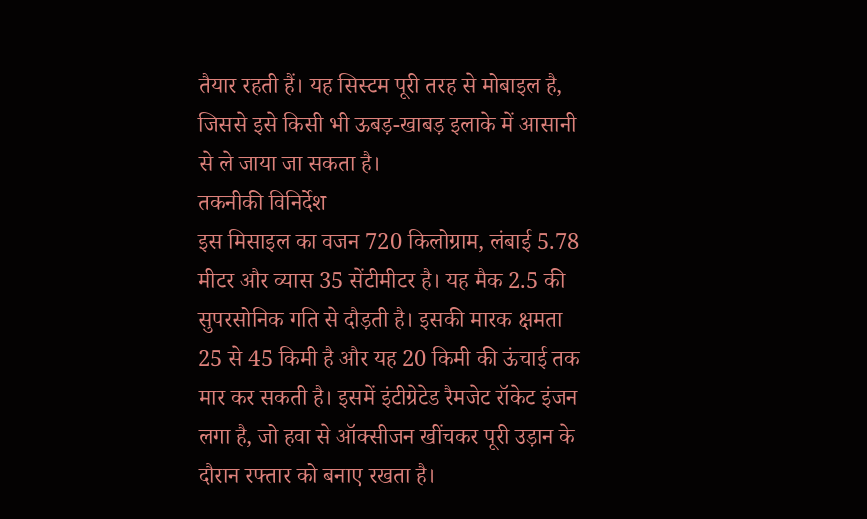तैयार रहती हैं। यह सिस्टम पूरी तरह से मोबाइल है, जिससे इसे किसी भी ऊबड़-खाबड़ इलाके में आसानी से ले जाया जा सकता है।
तकनीकी विनिर्देश
इस मिसाइल का वजन 720 किलोग्राम, लंबाई 5.78 मीटर और व्यास 35 सेंटीमीटर है। यह मैक 2.5 की सुपरसोनिक गति से दौड़ती है। इसकी मारक क्षमता 25 से 45 किमी है और यह 20 किमी की ऊंचाई तक मार कर सकती है। इसमें इंटीग्रेटेड रैमजेट रॉकेट इंजन लगा है, जो हवा से ऑक्सीजन खींचकर पूरी उड़ान के दौरान रफ्तार को बनाए रखता है।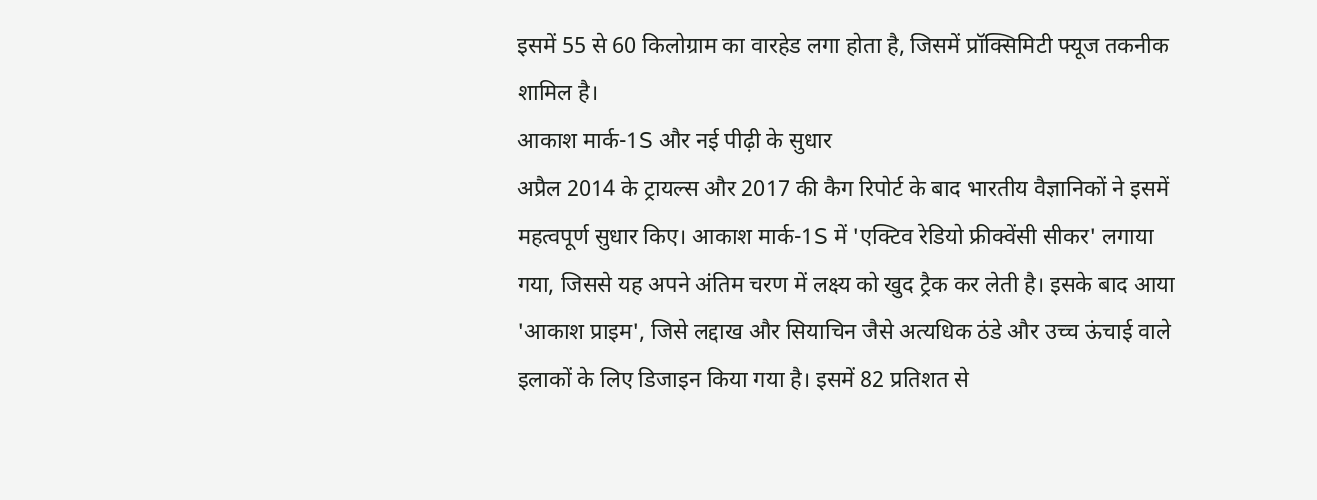इसमें 55 से 60 किलोग्राम का वारहेड लगा होता है, जिसमें प्रॉक्सिमिटी फ्यूज तकनीक शामिल है।
आकाश मार्क-1S और नई पीढ़ी के सुधार
अप्रैल 2014 के ट्रायल्स और 2017 की कैग रिपोर्ट के बाद भारतीय वैज्ञानिकों ने इसमें महत्वपूर्ण सुधार किए। आकाश मार्क-1S में 'एक्टिव रेडियो फ्रीक्वेंसी सीकर' लगाया गया, जिससे यह अपने अंतिम चरण में लक्ष्य को खुद ट्रैक कर लेती है। इसके बाद आया 'आकाश प्राइम', जिसे लद्दाख और सियाचिन जैसे अत्यधिक ठंडे और उच्च ऊंचाई वाले इलाकों के लिए डिजाइन किया गया है। इसमें 82 प्रतिशत से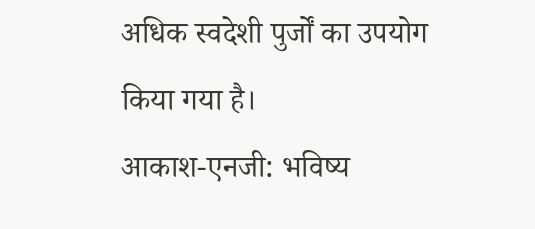अधिक स्वदेशी पुर्जों का उपयोग किया गया है।
आकाश-एनजी: भविष्य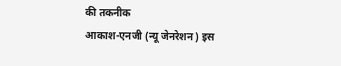की तकनीक
आकाश-एनजी (न्यू जेनरेशन) इस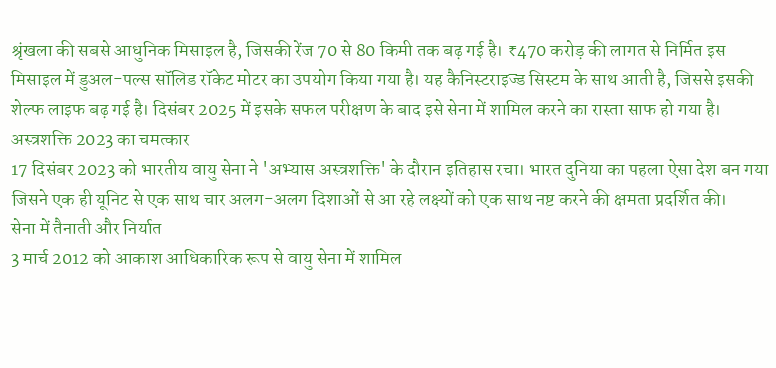श्रृंखला की सबसे आधुनिक मिसाइल है, जिसकी रेंज 70 से 80 किमी तक बढ़ गई है। ₹470 करोड़ की लागत से निर्मित इस मिसाइल में डुअल-पल्स सॉलिड रॉकेट मोटर का उपयोग किया गया है। यह कैनिस्टराइज्ड सिस्टम के साथ आती है, जिससे इसकी शेल्फ लाइफ बढ़ गई है। दिसंबर 2025 में इसके सफल परीक्षण के बाद इसे सेना में शामिल करने का रास्ता साफ हो गया है।
अस्त्रशक्ति 2023 का चमत्कार
17 दिसंबर 2023 को भारतीय वायु सेना ने 'अभ्यास अस्त्रशक्ति' के दौरान इतिहास रचा। भारत दुनिया का पहला ऐसा देश बन गया जिसने एक ही यूनिट से एक साथ चार अलग-अलग दिशाओं से आ रहे लक्ष्यों को एक साथ नष्ट करने की क्षमता प्रदर्शित की।
सेना में तैनाती और निर्यात
3 मार्च 2012 को आकाश आधिकारिक रूप से वायु सेना में शामिल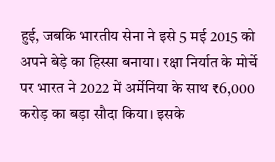हुई, जबकि भारतीय सेना ने इसे 5 मई 2015 को अपने बेड़े का हिस्सा बनाया। रक्षा निर्यात के मोर्चे पर भारत ने 2022 में अर्मेनिया के साथ ₹6,000 करोड़ का बड़ा सौदा किया। इसके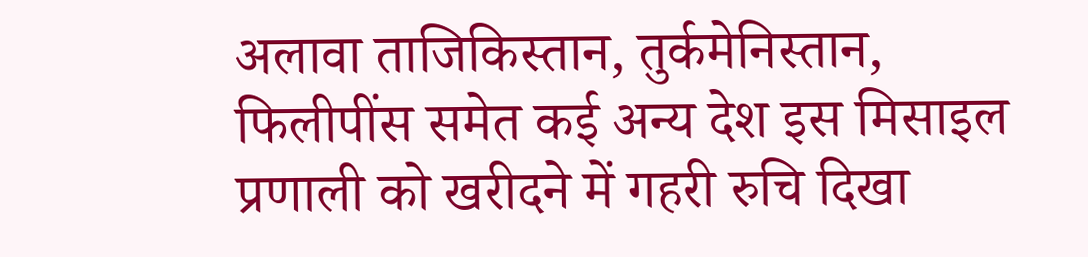अलावा ताजिकिस्तान, तुर्कमेनिस्तान, फिलीपींस समेत कई अन्य देश इस मिसाइल प्रणाली को खरीदने में गहरी रुचि दिखा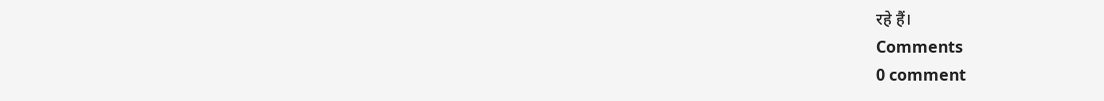रहे हैं।
Comments
0 comment